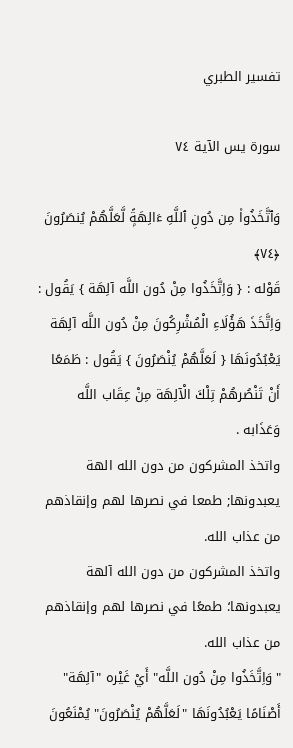تفسير الطبري

سورة يس الآية ٧٤

وَٱتَّخَذُوا۟ مِن دُونِ ٱللَّهِ ءَالِهَةًۭ لَّعَلَّهُمْ يُنصَرُونَ ﴿٧٤﴾
قَوْله : { وَاِتَّخَذُوا مِنْ دُون اللَّه آلِهَة } يَقُول : وَاِتَّخَذَ هَؤُلَاءِ الْمُشْرِكُونَ مِنْ دُون اللَّه آلِهَة يَعْبُدُونَهَا { لَعَلَّهُمْ يُنْصَرُونَ } يَقُول : طَمَعًا أَنْ تَنْصُرهُمْ تِلْكَ الْآلِهَة مِنْ عِقَاب اللَّه وَعَذَابه .
واتخذ المشركون من دون الله الهة يعبدونها; طمعا في نصرها لهم وإنقاذهم من عذاب الله.
واتخذ المشركون من دون الله آلهة يعبدونها؛ طمعًا في نصرها لهم وإنقاذهم من عذاب الله.
"وَاِتَّخَذُوا مِنْ دُون اللَّه" أَيْ غَيْره "آلِهَة" أَصْنَامًا يَعْبُدُونَهَا "لَعَلَّهُمْ يُنْصَرُونَ" يُمْنَعُونَ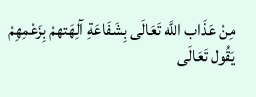مِنْ عَذَاب اللَّه تَعَالَى بِشَفَاعَةِ آلِهَتهمْ بِزَعْمِهِمْ
يَقُول تَعَالَى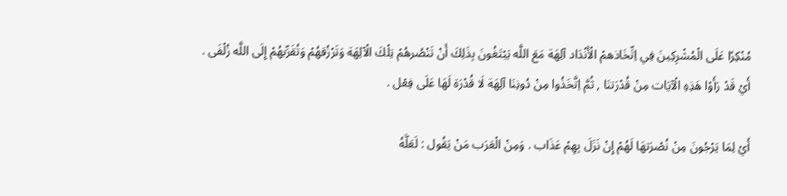مُنْكِرًا عَلَى الْمُشْرِكِينَ فِي اِتِّخَاذهمْ الْأَنْدَاد آلِهَة مَعَ اللَّه يَبْتَغُونَ بِذَلِكَ أَنْ تَنْصُرهُمْ تِلْكَ الْآلِهَة وَتَرْزُقهُمْ وَتُقَرِّبهُمْ إِلَى اللَّه زُلْفَى .
أَيْ قَدْ رَأَوْا هَذِهِ الْآيَات مِنْ قُدْرَتنَا , ثُمَّ اِتَّخَذُوا مِنْ دُونِنَا آلِهَة لَا قُدْرَة لَهَا عَلَى فِعْل .

أَيْ لِمَا يَرْجُونَ مِنْ نُصْرَتهَا لَهُمْ إِنْ نَزَلَ بِهِمْ عَذَاب . وَمِنْ الْعَرَب مَنْ يَقُول : لَعَلَّهُ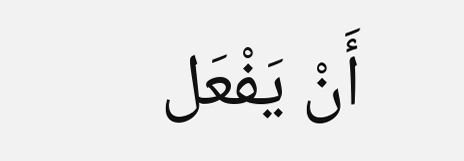أَنْ يَفْعَل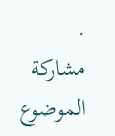.
مشاركة الموضوع